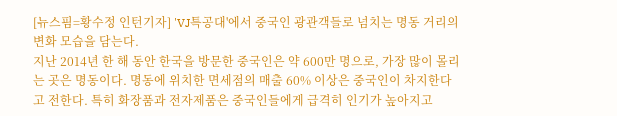[뉴스핌=황수정 인턴기자] 'VJ특공대'에서 중국인 광관객들로 넘치는 명동 거리의 변화 모습을 담는다.
지난 2014년 한 해 동안 한국을 방문한 중국인은 약 600만 명으로, 가장 많이 몰리는 곳은 명동이다. 명동에 위치한 면세점의 매출 60% 이상은 중국인이 차지한다고 전한다. 특히 화장품과 전자제품은 중국인들에게 급격히 인기가 높아지고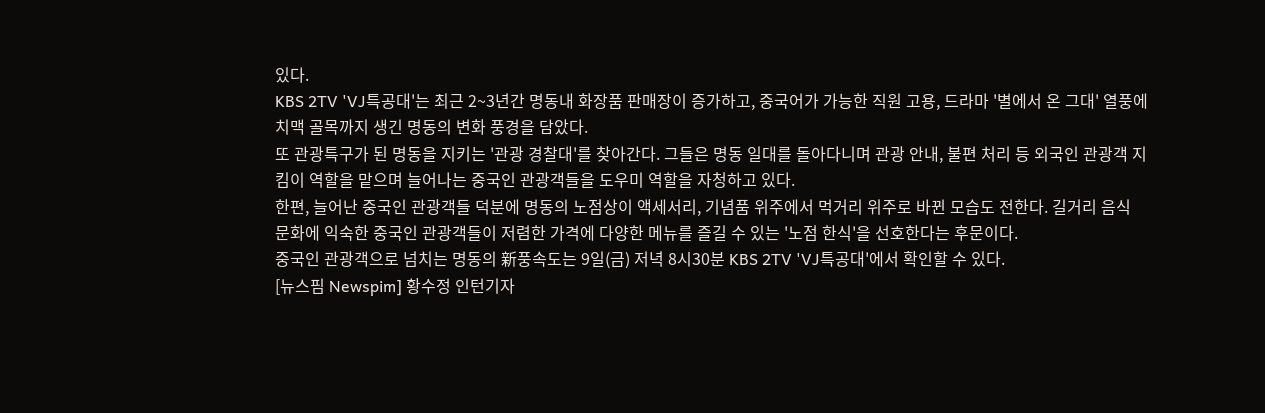있다.
KBS 2TV 'VJ특공대'는 최근 2~3년간 명동내 화장품 판매장이 증가하고, 중국어가 가능한 직원 고용, 드라마 '별에서 온 그대' 열풍에 치맥 골목까지 생긴 명동의 변화 풍경을 담았다.
또 관광특구가 된 명동을 지키는 '관광 경찰대'를 찾아간다. 그들은 명동 일대를 돌아다니며 관광 안내, 불편 처리 등 외국인 관광객 지킴이 역할을 맡으며 늘어나는 중국인 관광객들을 도우미 역할을 자청하고 있다.
한편, 늘어난 중국인 관광객들 덕분에 명동의 노점상이 액세서리, 기념품 위주에서 먹거리 위주로 바뀐 모습도 전한다. 길거리 음식 문화에 익숙한 중국인 관광객들이 저렴한 가격에 다양한 메뉴를 즐길 수 있는 '노점 한식'을 선호한다는 후문이다.
중국인 관광객으로 넘치는 명동의 新풍속도는 9일(금) 저녁 8시30분 KBS 2TV 'VJ특공대'에서 확인할 수 있다.
[뉴스핌 Newspim] 황수정 인턴기자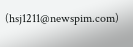(hsj1211@newspim.com)